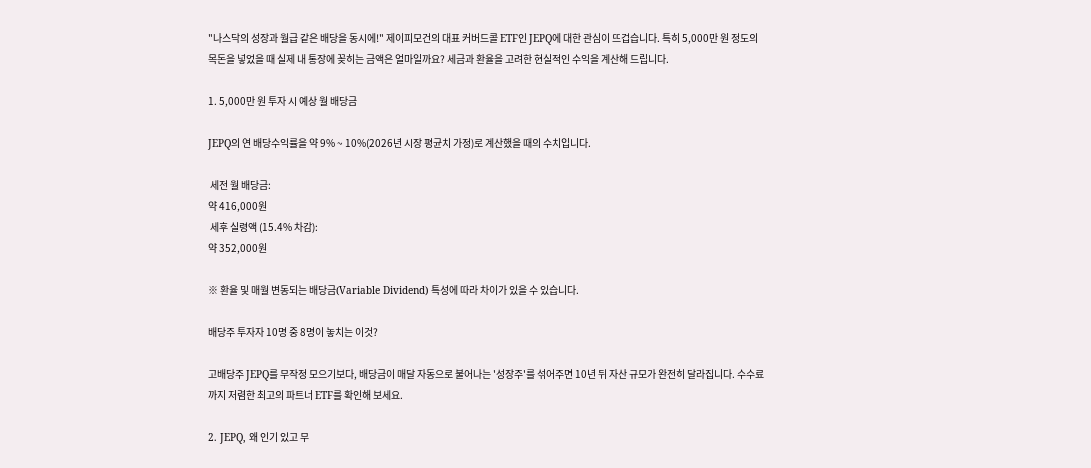"나스닥의 성장과 월급 같은 배당을 동시에!" 제이피모건의 대표 커버드콜 ETF인 JEPQ에 대한 관심이 뜨겁습니다. 특히 5,000만 원 정도의 목돈을 넣었을 때 실제 내 통장에 꽂히는 금액은 얼마일까요? 세금과 환율을 고려한 현실적인 수익을 계산해 드립니다.

1. 5,000만 원 투자 시 예상 월 배당금

JEPQ의 연 배당수익률을 약 9% ~ 10%(2026년 시장 평균치 가정)로 계산했을 때의 수치입니다.

 세전 월 배당금:
약 416,000원
 세후 실령액 (15.4% 차감):
약 352,000원

※ 환율 및 매월 변동되는 배당금(Variable Dividend) 특성에 따라 차이가 있을 수 있습니다.

배당주 투자자 10명 중 8명이 놓치는 이것?

고배당주 JEPQ를 무작정 모으기보다, 배당금이 매달 자동으로 불어나는 '성장주'를 섞어주면 10년 뒤 자산 규모가 완전히 달라집니다. 수수료까지 저렴한 최고의 파트너 ETF를 확인해 보세요.

2. JEPQ, 왜 인기 있고 무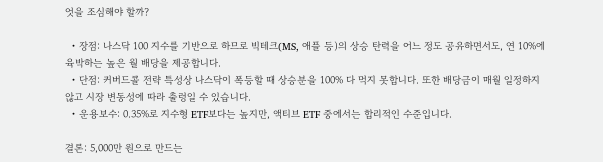엇을 조심해야 할까?

  • 장점: 나스닥 100 지수를 기반으로 하므로 빅테크(MS, 애플 등)의 상승 탄력을 어느 정도 공유하면서도, 연 10%에 육박하는 높은 월 배당을 제공합니다.
  • 단점: 커버드콜 전략 특성상 나스닥이 폭등할 때 상승분을 100% 다 먹지 못합니다. 또한 배당금이 매월 일정하지 않고 시장 변동성에 따라 출렁일 수 있습니다.
  • 운용보수: 0.35%로 지수형 ETF보다는 높지만, 액티브 ETF 중에서는 합리적인 수준입니다.

결론: 5,000만 원으로 만드는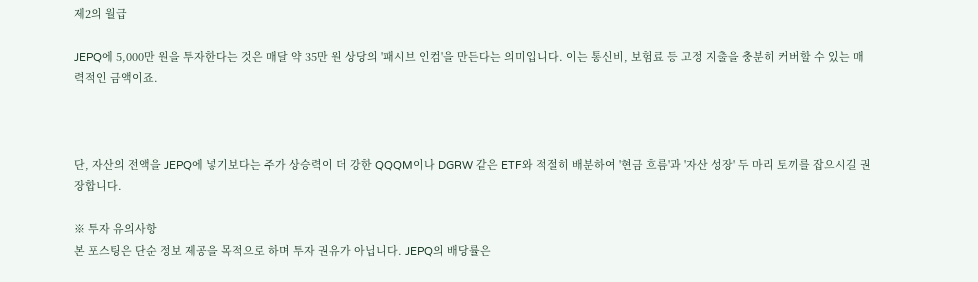제2의 월급

JEPQ에 5,000만 원을 투자한다는 것은 매달 약 35만 원 상당의 '패시브 인컴'을 만든다는 의미입니다. 이는 통신비, 보험료 등 고정 지출을 충분히 커버할 수 있는 매력적인 금액이죠.



단, 자산의 전액을 JEPQ에 넣기보다는 주가 상승력이 더 강한 QQQM이나 DGRW 같은 ETF와 적절히 배분하여 '현금 흐름'과 '자산 성장' 두 마리 토끼를 잡으시길 권장합니다.

※ 투자 유의사항
본 포스팅은 단순 정보 제공을 목적으로 하며 투자 권유가 아닙니다. JEPQ의 배당률은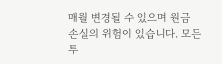매월 변경될 수 있으며 원금 손실의 위험이 있습니다. 모든 투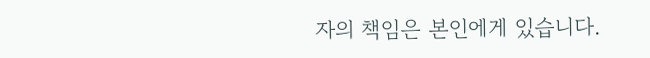자의 책임은 본인에게 있습니다.